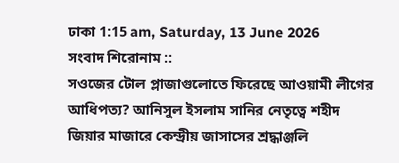ঢাকা 1:15 am, Saturday, 13 June 2026
সংবাদ শিরোনাম ::
সওজের টোল প্লাজাগুলোতে ফিরেছে আওয়ামী লীগের আধিপত্য? আনিসুল ইসলাম সানির নেতৃত্বে শহীদ জিয়ার মাজারে কেন্দ্রীয় জাসাসের শ্রদ্ধাঞ্জলি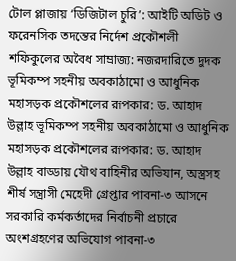টোল প্লাজায় ‘ডিজিটাল চুরি’: আইটি অডিট ও ফরেনসিক তদন্তের নির্দেশ প্রকৌশলী শফিকুলের অবৈধ সাম্রাজ্য: নজরদারিতে দুদক ভূমিকম্প সহনীয় অবকাঠামো ও আধুনিক মহাসড়ক প্রকৌশলের রূপকার: ড. আহাদ উল্লাহ ভূমিকম্প সহনীয় অবকাঠামো ও আধুনিক মহাসড়ক প্রকৌশলের রূপকার: ড. আহাদ উল্লাহ বাড্ডায় যৌথ বাহিনীর অভিযান, অস্ত্রসহ শীর্ষ সন্ত্রাসী মেহেদী গ্রেপ্তার পাবনা-৩ আসনে সরকারি কর্মকর্তাদের নির্বাচনী প্রচারে অংশগ্রহণের অভিযোগ পাবনা-৩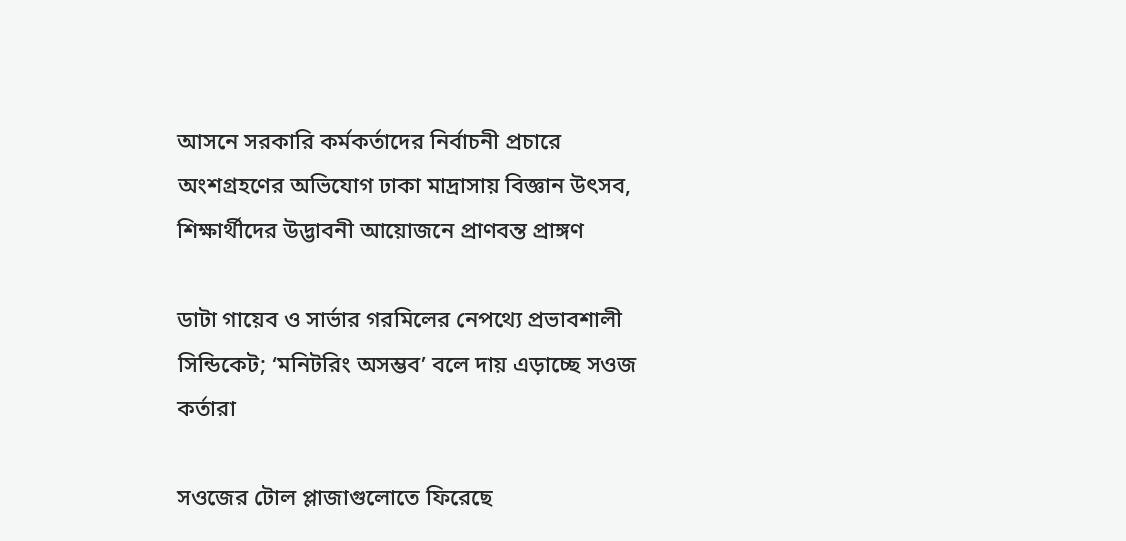আসনে সরকারি কর্মকর্তাদের নির্বাচনী প্রচারে অংশগ্রহণের অভিযোগ ঢাকা মাদ্রাসায় বিজ্ঞান উৎসব, শিক্ষার্থীদের উদ্ভাবনী আয়োজনে প্রাণবন্ত প্রাঙ্গণ

ডাটা গায়েব ও সার্ভার গরমিলের নেপথ্যে প্রভাবশালী সিন্ডিকেট; ‘মনিটরিং অসম্ভব’ বলে দায় এড়াচ্ছে সওজ কর্তারা

সওজের টোল প্লাজাগুলোতে ফিরেছে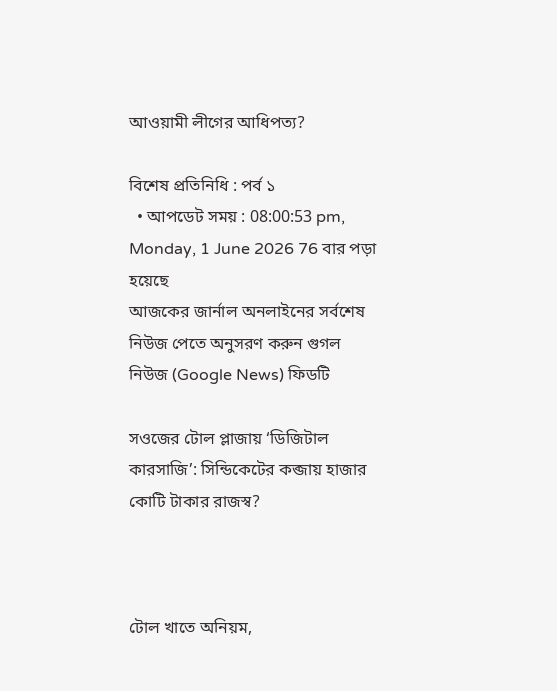আওয়ামী লীগের আধিপত্য?

বিশেষ প্রতিনিধি : পর্ব ১
  • আপডেট সময় : 08:00:53 pm, Monday, 1 June 2026 76 বার পড়া হয়েছে
আজকের জার্নাল অনলাইনের সর্বশেষ নিউজ পেতে অনুসরণ করুন গুগল নিউজ (Google News) ফিডটি

সওজের টোল প্লাজায় ‘ডিজিটাল কারসাজি’: সিন্ডিকেটের কব্জায় হাজার কোটি টাকার রাজস্ব?



টোল খাতে অনিয়ম,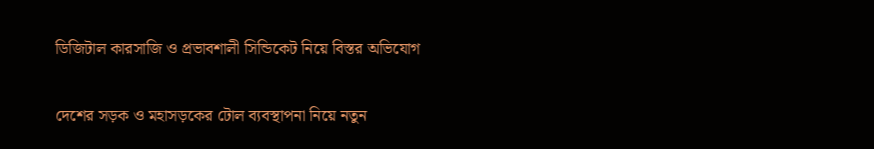ডিজিটাল কারসাজি ও প্রভাবশালী সিন্ডিকেট নিয়ে বিস্তর অভিযোগ

দেশের সড়ক ও মহাসড়কের টোল ব্যবস্থাপনা নিয়ে নতুন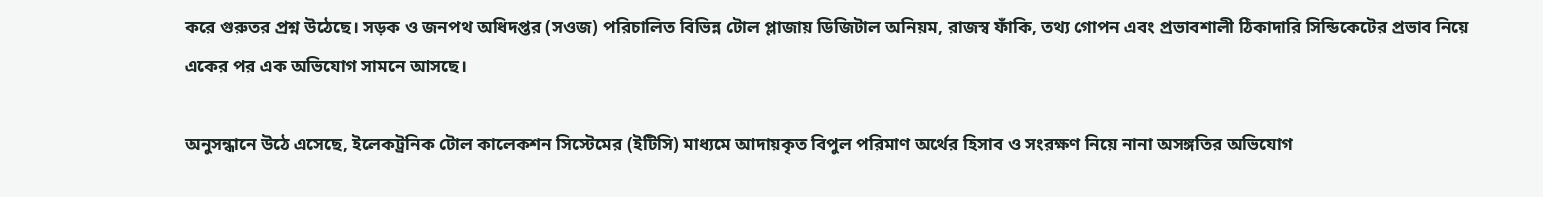করে গুরুতর প্রশ্ন উঠেছে। সড়ক ও জনপথ অধিদপ্তর (সওজ) পরিচালিত বিভিন্ন টোল প্লাজায় ডিজিটাল অনিয়ম, রাজস্ব ফাঁকি, তথ্য গোপন এবং প্রভাবশালী ঠিকাদারি সিন্ডিকেটের প্রভাব নিয়ে একের পর এক অভিযোগ সামনে আসছে।

অনুসন্ধানে উঠে এসেছে, ইলেকট্রনিক টোল কালেকশন সিস্টেমের (ইটিসি) মাধ্যমে আদায়কৃত বিপুল পরিমাণ অর্থের হিসাব ও সংরক্ষণ নিয়ে নানা অসঙ্গতির অভিযোগ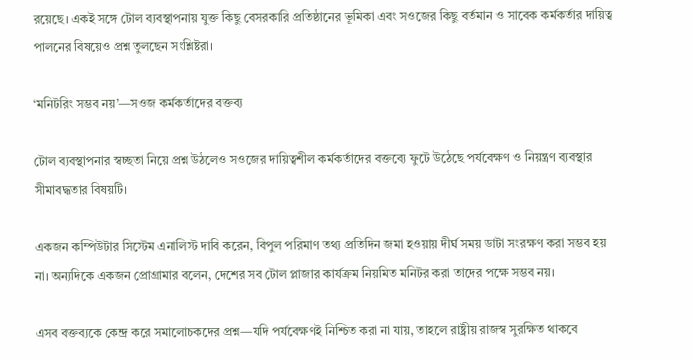রয়েছে। একই সঙ্গে টোল ব্যবস্থাপনায় যুক্ত কিছু বেসরকারি প্রতিষ্ঠানের ভূমিকা এবং সওজের কিছু বর্তমান ও সাবেক কর্মকর্তার দায়িত্ব পালনের বিষয়েও প্রশ্ন তুলছেন সংশ্লিষ্টরা।

‘মনিটরিং সম্ভব নয়’—সওজ কর্মকর্তাদের বক্তব্য

টোল ব্যবস্থাপনার স্বচ্ছতা নিয়ে প্রশ্ন উঠলেও সওজের দায়িত্বশীল কর্মকর্তাদের বক্তব্যে ফুটে উঠেছে পর্যবেক্ষণ ও নিয়ন্ত্রণ ব্যবস্থার সীমাবদ্ধতার বিষয়টি।

একজন কম্পিউটার সিস্টেম এনালিস্ট দাবি করেন, বিপুল পরিমাণ তথ্য প্রতিদিন জমা হওয়ায় দীর্ঘ সময় ডাটা সংরক্ষণ করা সম্ভব হয় না। অন্যদিকে একজন প্রোগ্রামার বলেন, দেশের সব টোল প্লাজার কার্যক্রম নিয়মিত মনিটর করা তাদের পক্ষে সম্ভব নয়।

এসব বক্তব্যকে কেন্দ্র করে সমালোচকদের প্রশ্ন—যদি পর্যবেক্ষণই নিশ্চিত করা না যায়, তাহলে রাষ্ট্রীয় রাজস্ব সুরক্ষিত থাকবে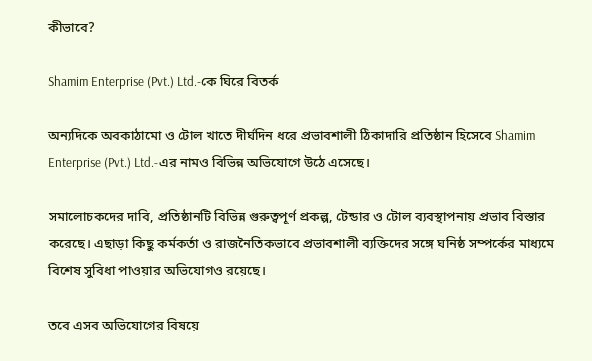কীভাবে?

Shamim Enterprise (Pvt.) Ltd.-কে ঘিরে বিতর্ক

অন্যদিকে অবকাঠামো ও টোল খাতে দীর্ঘদিন ধরে প্রভাবশালী ঠিকাদারি প্রতিষ্ঠান হিসেবে Shamim Enterprise (Pvt.) Ltd.-এর নামও বিভিন্ন অভিযোগে উঠে এসেছে।

সমালোচকদের দাবি, প্রতিষ্ঠানটি বিভিন্ন গুরুত্বপূর্ণ প্রকল্প, টেন্ডার ও টোল ব্যবস্থাপনায় প্রভাব বিস্তার করেছে। এছাড়া কিছু কর্মকর্তা ও রাজনৈতিকভাবে প্রভাবশালী ব্যক্তিদের সঙ্গে ঘনিষ্ঠ সম্পর্কের মাধ্যমে বিশেষ সুবিধা পাওয়ার অভিযোগও রয়েছে।

তবে এসব অভিযোগের বিষয়ে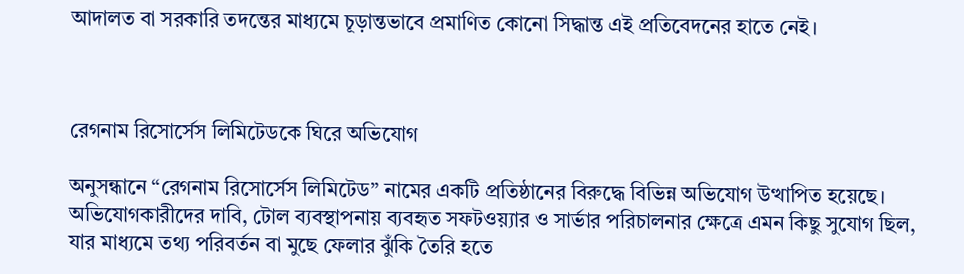আদালত বা সরকারি তদন্তের মাধ্যমে চূড়ান্তভাবে প্রমাণিত কোনো সিদ্ধান্ত এই প্রতিবেদনের হাতে নেই।



রেগনাম রিসোর্সেস লিমিটেডকে ঘিরে অভিযোগ

অনুসন্ধানে “রেগনাম রিসোর্সেস লিমিটেড” নামের একটি প্রতিষ্ঠানের বিরুদ্ধে বিভিন্ন অভিযোগ উত্থাপিত হয়েছে। অভিযোগকারীদের দাবি, টোল ব্যবস্থাপনায় ব্যবহৃত সফটওয়্যার ও সার্ভার পরিচালনার ক্ষেত্রে এমন কিছু সুযোগ ছিল, যার মাধ্যমে তথ্য পরিবর্তন বা মুছে ফেলার ঝুঁকি তৈরি হতে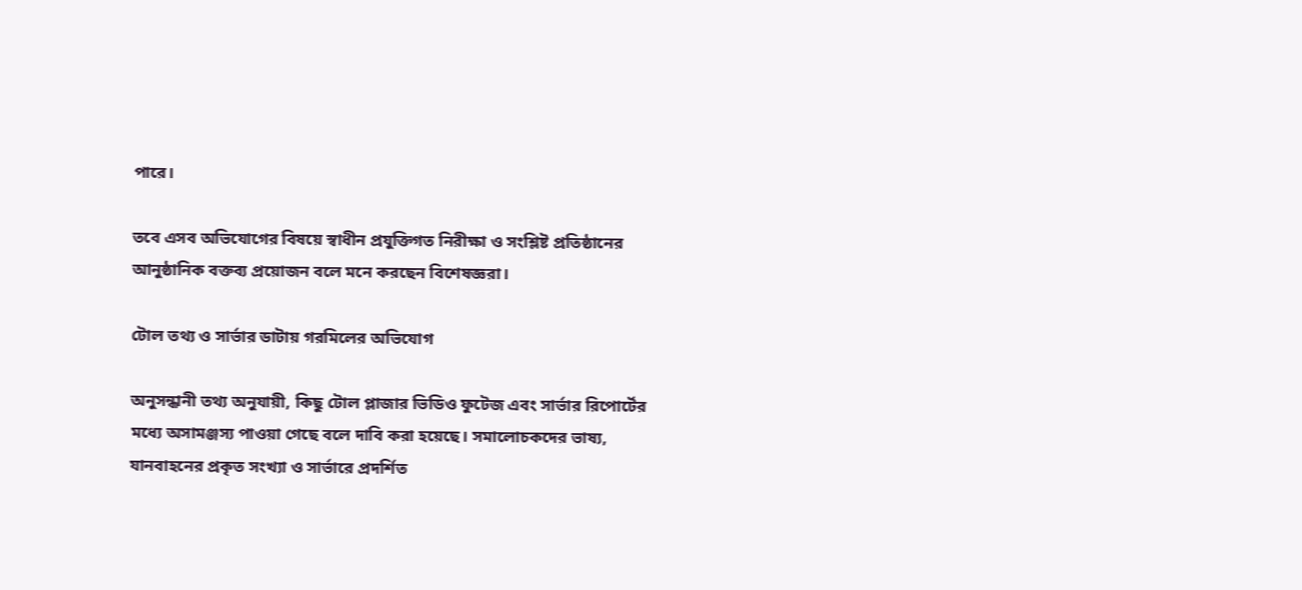পারে।

তবে এসব অভিযোগের বিষয়ে স্বাধীন প্রযুক্তিগত নিরীক্ষা ও সংশ্লিষ্ট প্রতিষ্ঠানের আনুষ্ঠানিক বক্তব্য প্রয়োজন বলে মনে করছেন বিশেষজ্ঞরা।

টোল তথ্য ও সার্ভার ডাটায় গরমিলের অভিযোগ

অনুসন্ধানী তথ্য অনুযায়ী, কিছু টোল প্লাজার ভিডিও ফুটেজ এবং সার্ভার রিপোর্টের মধ্যে অসামঞ্জস্য পাওয়া গেছে বলে দাবি করা হয়েছে। সমালোচকদের ভাষ্য, যানবাহনের প্রকৃত সংখ্যা ও সার্ভারে প্রদর্শিত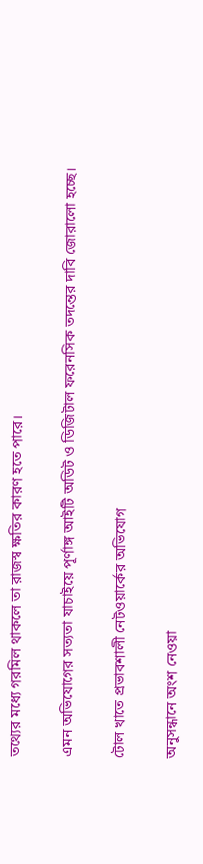তথ্যের মধ্যে গরমিল থাকলে তা রাজস্ব ক্ষতির কারণ হতে পারে।

এমন অভিযোগের সত্যতা যাচাইয়ে পূর্ণাঙ্গ আইটি অডিট ও ডিজিটাল ফরেনসিক তদন্তের দাবি জোরালো হচ্ছে।

টোল খাতে প্রভাবশালী নেটওয়ার্কের অভিযোগ

অনুসন্ধানে অংশ নেওয়া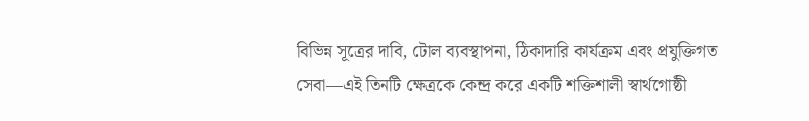বিভিন্ন সূত্রের দাবি, টোল ব্যবস্থাপনা, ঠিকাদারি কার্যক্রম এবং প্রযুক্তিগত সেবা—এই তিনটি ক্ষেত্রকে কেন্দ্র করে একটি শক্তিশালী স্বার্থগোষ্ঠী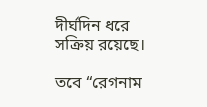দীর্ঘদিন ধরে সক্রিয় রয়েছে।

তবে “রেগনাম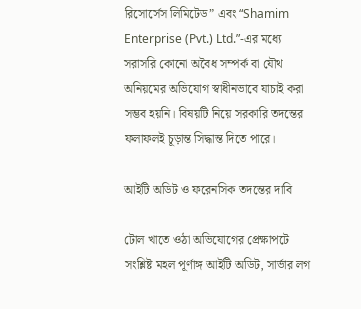রিসোর্সেস লিমিটেড” এবং “Shamim Enterprise (Pvt.) Ltd.”-এর মধ্যে সরাসরি কোনো অবৈধ সম্পর্ক বা যৌথ অনিয়মের অভিযোগ স্বাধীনভাবে যাচাই করা সম্ভব হয়নি। বিষয়টি নিয়ে সরকারি তদন্তের ফলাফলই চূড়ান্ত সিদ্ধান্ত দিতে পারে।

আইটি অডিট ও ফরেনসিক তদন্তের দাবি

টোল খাতে ওঠা অভিযোগের প্রেক্ষাপটে সংশ্লিষ্ট মহল পূর্ণাঙ্গ আইটি অডিট, সার্ভার লগ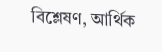বিশ্লেষণ, আর্থিক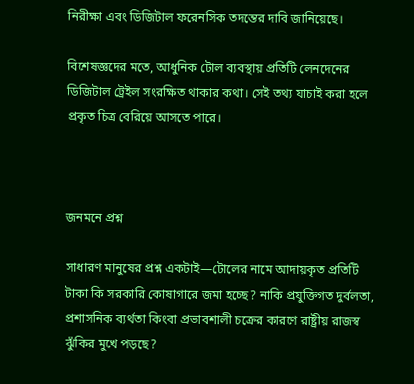নিরীক্ষা এবং ডিজিটাল ফরেনসিক তদন্তের দাবি জানিয়েছে।

বিশেষজ্ঞদের মতে, আধুনিক টোল ব্যবস্থায় প্রতিটি লেনদেনের ডিজিটাল ট্রেইল সংরক্ষিত থাকার কথা। সেই তথ্য যাচাই করা হলে প্রকৃত চিত্র বেরিয়ে আসতে পারে।



জনমনে প্রশ্ন

সাধারণ মানুষের প্রশ্ন একটাই—টোলের নামে আদায়কৃত প্রতিটি টাকা কি সরকারি কোষাগারে জমা হচ্ছে? নাকি প্রযুক্তিগত দুর্বলতা, প্রশাসনিক ব্যর্থতা কিংবা প্রভাবশালী চক্রের কারণে রাষ্ট্রীয় রাজস্ব ঝুঁকির মুখে পড়ছে?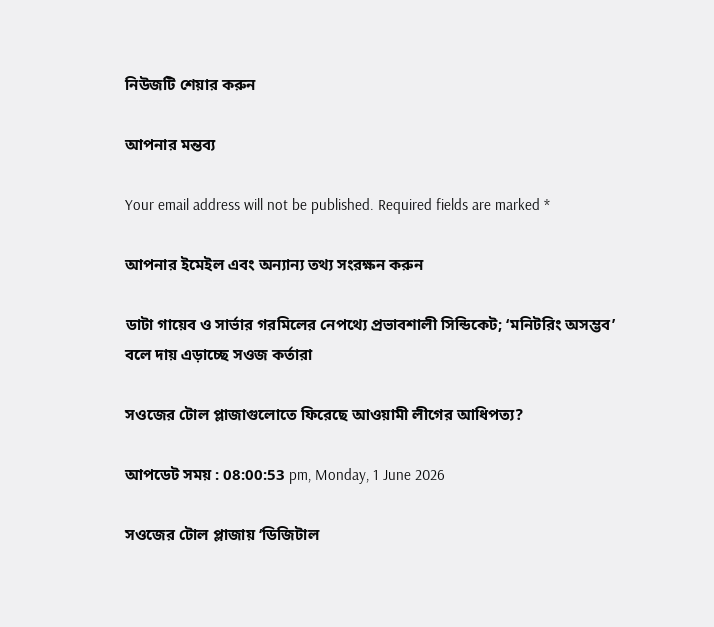নিউজটি শেয়ার করুন

আপনার মন্তব্য

Your email address will not be published. Required fields are marked *

আপনার ইমেইল এবং অন্যান্য তথ্য সংরক্ষন করুন

ডাটা গায়েব ও সার্ভার গরমিলের নেপথ্যে প্রভাবশালী সিন্ডিকেট; ‘মনিটরিং অসম্ভব’ বলে দায় এড়াচ্ছে সওজ কর্তারা

সওজের টোল প্লাজাগুলোতে ফিরেছে আওয়ামী লীগের আধিপত্য?

আপডেট সময় : 08:00:53 pm, Monday, 1 June 2026

সওজের টোল প্লাজায় ‘ডিজিটাল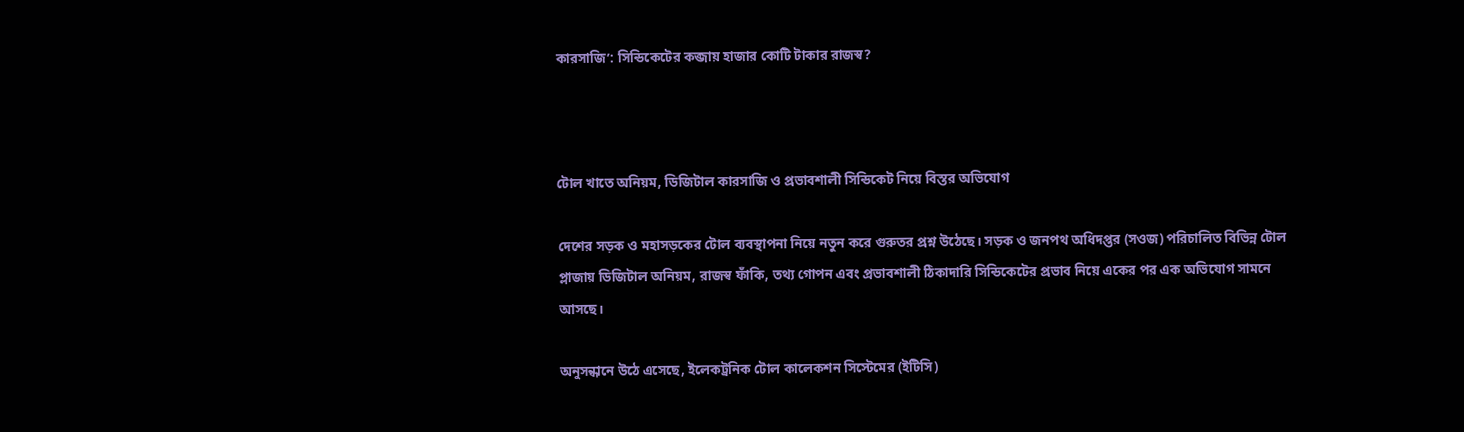কারসাজি’: সিন্ডিকেটের কব্জায় হাজার কোটি টাকার রাজস্ব?



টোল খাতে অনিয়ম, ডিজিটাল কারসাজি ও প্রভাবশালী সিন্ডিকেট নিয়ে বিস্তর অভিযোগ

দেশের সড়ক ও মহাসড়কের টোল ব্যবস্থাপনা নিয়ে নতুন করে গুরুতর প্রশ্ন উঠেছে। সড়ক ও জনপথ অধিদপ্তর (সওজ) পরিচালিত বিভিন্ন টোল প্লাজায় ডিজিটাল অনিয়ম, রাজস্ব ফাঁকি, তথ্য গোপন এবং প্রভাবশালী ঠিকাদারি সিন্ডিকেটের প্রভাব নিয়ে একের পর এক অভিযোগ সামনে আসছে।

অনুসন্ধানে উঠে এসেছে, ইলেকট্রনিক টোল কালেকশন সিস্টেমের (ইটিসি)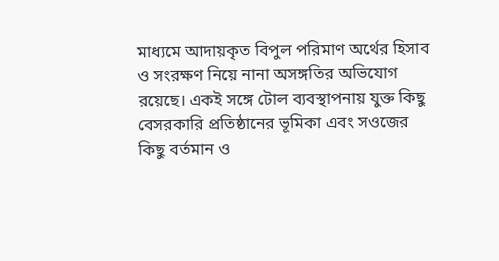মাধ্যমে আদায়কৃত বিপুল পরিমাণ অর্থের হিসাব ও সংরক্ষণ নিয়ে নানা অসঙ্গতির অভিযোগ রয়েছে। একই সঙ্গে টোল ব্যবস্থাপনায় যুক্ত কিছু বেসরকারি প্রতিষ্ঠানের ভূমিকা এবং সওজের কিছু বর্তমান ও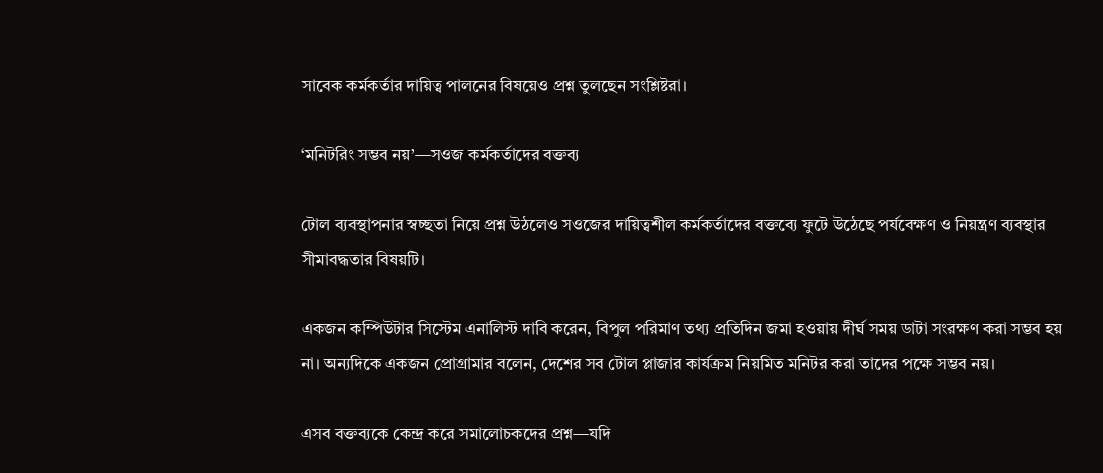সাবেক কর্মকর্তার দায়িত্ব পালনের বিষয়েও প্রশ্ন তুলছেন সংশ্লিষ্টরা।

‘মনিটরিং সম্ভব নয়’—সওজ কর্মকর্তাদের বক্তব্য

টোল ব্যবস্থাপনার স্বচ্ছতা নিয়ে প্রশ্ন উঠলেও সওজের দায়িত্বশীল কর্মকর্তাদের বক্তব্যে ফুটে উঠেছে পর্যবেক্ষণ ও নিয়ন্ত্রণ ব্যবস্থার সীমাবদ্ধতার বিষয়টি।

একজন কম্পিউটার সিস্টেম এনালিস্ট দাবি করেন, বিপুল পরিমাণ তথ্য প্রতিদিন জমা হওয়ায় দীর্ঘ সময় ডাটা সংরক্ষণ করা সম্ভব হয় না। অন্যদিকে একজন প্রোগ্রামার বলেন, দেশের সব টোল প্লাজার কার্যক্রম নিয়মিত মনিটর করা তাদের পক্ষে সম্ভব নয়।

এসব বক্তব্যকে কেন্দ্র করে সমালোচকদের প্রশ্ন—যদি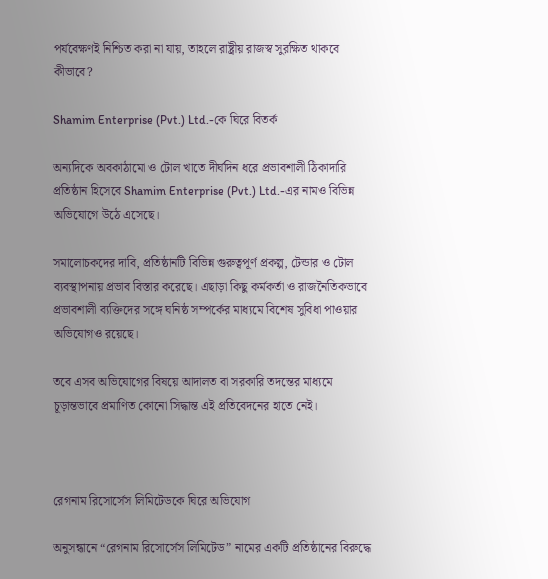পর্যবেক্ষণই নিশ্চিত করা না যায়, তাহলে রাষ্ট্রীয় রাজস্ব সুরক্ষিত থাকবে কীভাবে?

Shamim Enterprise (Pvt.) Ltd.-কে ঘিরে বিতর্ক

অন্যদিকে অবকাঠামো ও টোল খাতে দীর্ঘদিন ধরে প্রভাবশালী ঠিকাদারি প্রতিষ্ঠান হিসেবে Shamim Enterprise (Pvt.) Ltd.-এর নামও বিভিন্ন অভিযোগে উঠে এসেছে।

সমালোচকদের দাবি, প্রতিষ্ঠানটি বিভিন্ন গুরুত্বপূর্ণ প্রকল্প, টেন্ডার ও টোল ব্যবস্থাপনায় প্রভাব বিস্তার করেছে। এছাড়া কিছু কর্মকর্তা ও রাজনৈতিকভাবে প্রভাবশালী ব্যক্তিদের সঙ্গে ঘনিষ্ঠ সম্পর্কের মাধ্যমে বিশেষ সুবিধা পাওয়ার অভিযোগও রয়েছে।

তবে এসব অভিযোগের বিষয়ে আদালত বা সরকারি তদন্তের মাধ্যমে চূড়ান্তভাবে প্রমাণিত কোনো সিদ্ধান্ত এই প্রতিবেদনের হাতে নেই।



রেগনাম রিসোর্সেস লিমিটেডকে ঘিরে অভিযোগ

অনুসন্ধানে “রেগনাম রিসোর্সেস লিমিটেড” নামের একটি প্রতিষ্ঠানের বিরুদ্ধে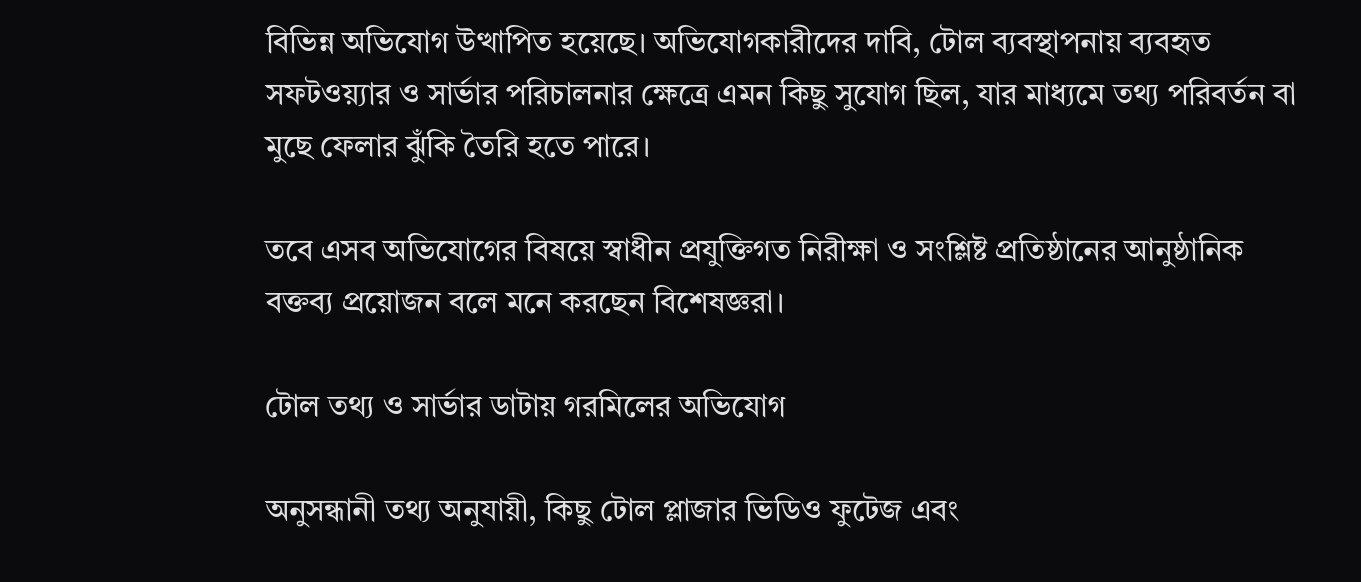বিভিন্ন অভিযোগ উত্থাপিত হয়েছে। অভিযোগকারীদের দাবি, টোল ব্যবস্থাপনায় ব্যবহৃত সফটওয়্যার ও সার্ভার পরিচালনার ক্ষেত্রে এমন কিছু সুযোগ ছিল, যার মাধ্যমে তথ্য পরিবর্তন বা মুছে ফেলার ঝুঁকি তৈরি হতে পারে।

তবে এসব অভিযোগের বিষয়ে স্বাধীন প্রযুক্তিগত নিরীক্ষা ও সংশ্লিষ্ট প্রতিষ্ঠানের আনুষ্ঠানিক বক্তব্য প্রয়োজন বলে মনে করছেন বিশেষজ্ঞরা।

টোল তথ্য ও সার্ভার ডাটায় গরমিলের অভিযোগ

অনুসন্ধানী তথ্য অনুযায়ী, কিছু টোল প্লাজার ভিডিও ফুটেজ এবং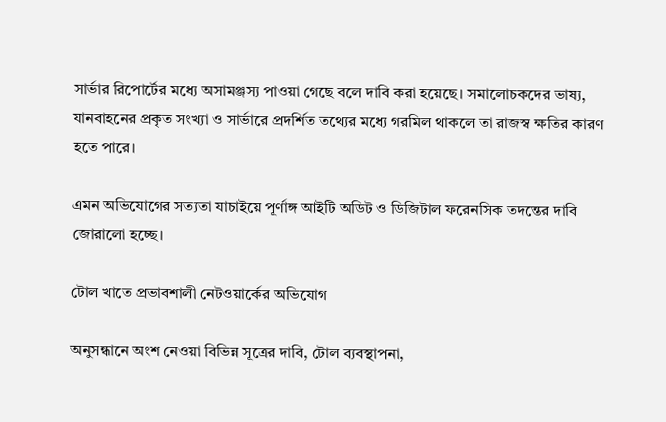সার্ভার রিপোর্টের মধ্যে অসামঞ্জস্য পাওয়া গেছে বলে দাবি করা হয়েছে। সমালোচকদের ভাষ্য, যানবাহনের প্রকৃত সংখ্যা ও সার্ভারে প্রদর্শিত তথ্যের মধ্যে গরমিল থাকলে তা রাজস্ব ক্ষতির কারণ হতে পারে।

এমন অভিযোগের সত্যতা যাচাইয়ে পূর্ণাঙ্গ আইটি অডিট ও ডিজিটাল ফরেনসিক তদন্তের দাবি জোরালো হচ্ছে।

টোল খাতে প্রভাবশালী নেটওয়ার্কের অভিযোগ

অনুসন্ধানে অংশ নেওয়া বিভিন্ন সূত্রের দাবি, টোল ব্যবস্থাপনা,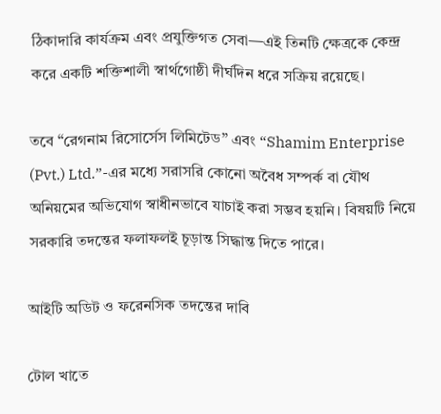ঠিকাদারি কার্যক্রম এবং প্রযুক্তিগত সেবা—এই তিনটি ক্ষেত্রকে কেন্দ্র করে একটি শক্তিশালী স্বার্থগোষ্ঠী দীর্ঘদিন ধরে সক্রিয় রয়েছে।

তবে “রেগনাম রিসোর্সেস লিমিটেড” এবং “Shamim Enterprise (Pvt.) Ltd.”-এর মধ্যে সরাসরি কোনো অবৈধ সম্পর্ক বা যৌথ অনিয়মের অভিযোগ স্বাধীনভাবে যাচাই করা সম্ভব হয়নি। বিষয়টি নিয়ে সরকারি তদন্তের ফলাফলই চূড়ান্ত সিদ্ধান্ত দিতে পারে।

আইটি অডিট ও ফরেনসিক তদন্তের দাবি

টোল খাতে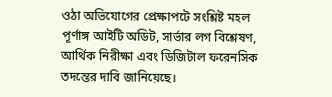ওঠা অভিযোগের প্রেক্ষাপটে সংশ্লিষ্ট মহল পূর্ণাঙ্গ আইটি অডিট, সার্ভার লগ বিশ্লেষণ, আর্থিক নিরীক্ষা এবং ডিজিটাল ফরেনসিক তদন্তের দাবি জানিয়েছে।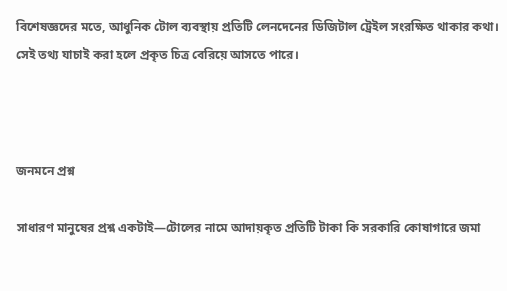বিশেষজ্ঞদের মতে, আধুনিক টোল ব্যবস্থায় প্রতিটি লেনদেনের ডিজিটাল ট্রেইল সংরক্ষিত থাকার কথা। সেই তথ্য যাচাই করা হলে প্রকৃত চিত্র বেরিয়ে আসতে পারে।



জনমনে প্রশ্ন

সাধারণ মানুষের প্রশ্ন একটাই—টোলের নামে আদায়কৃত প্রতিটি টাকা কি সরকারি কোষাগারে জমা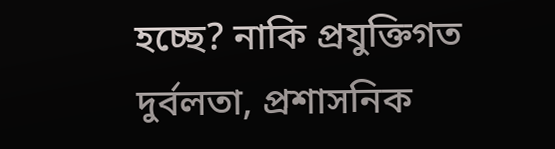হচ্ছে? নাকি প্রযুক্তিগত দুর্বলতা, প্রশাসনিক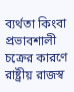ব্যর্থতা কিংবা প্রভাবশালী চক্রের কারণে রাষ্ট্রীয় রাজস্ব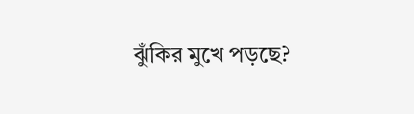ঝুঁকির মুখে পড়ছে?